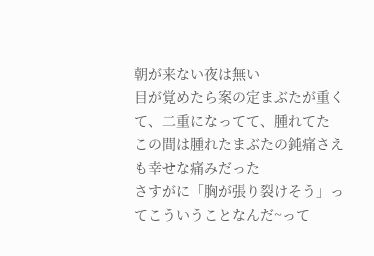朝が来ない夜は無い
目が覚めたら案の定まぶたが重くて、二重になってて、腫れてた
この間は腫れたまぶたの鈍痛さえも幸せな痛みだった
さすがに「胸が張り裂けそう」ってこういうことなんだ~って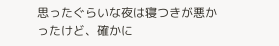思ったぐらいな夜は寝つきが悪かったけど、確かに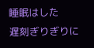睡眠はした
遅刻ぎりぎりに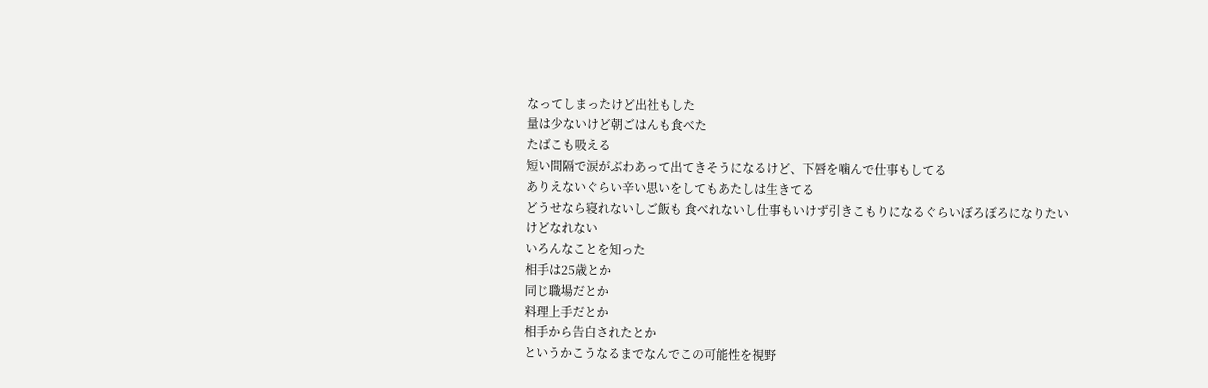なってしまったけど出社もした
量は少ないけど朝ごはんも食べた
たばこも吸える
短い間隔で涙がぶわあって出てきそうになるけど、下唇を噛んで仕事もしてる
ありえないぐらい辛い思いをしてもあたしは生きてる
どうせなら寝れないしご飯も 食べれないし仕事もいけず引きこもりになるぐらいぼろぼろになりたい
けどなれない
いろんなことを知った
相手は25歳とか
同じ職場だとか
料理上手だとか
相手から告白されたとか
というかこうなるまでなんでこの可能性を視野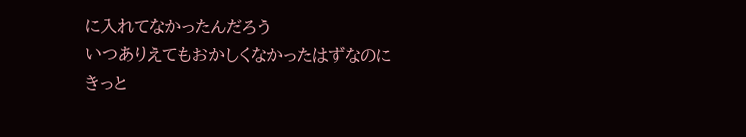に入れてなかったんだろう
いつありえてもおかしくなかったはずなのに
きっと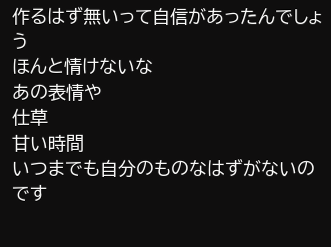作るはず無いって自信があったんでしょう
ほんと情けないな
あの表情や
仕草
甘い時間
いつまでも自分のものなはずがないのです